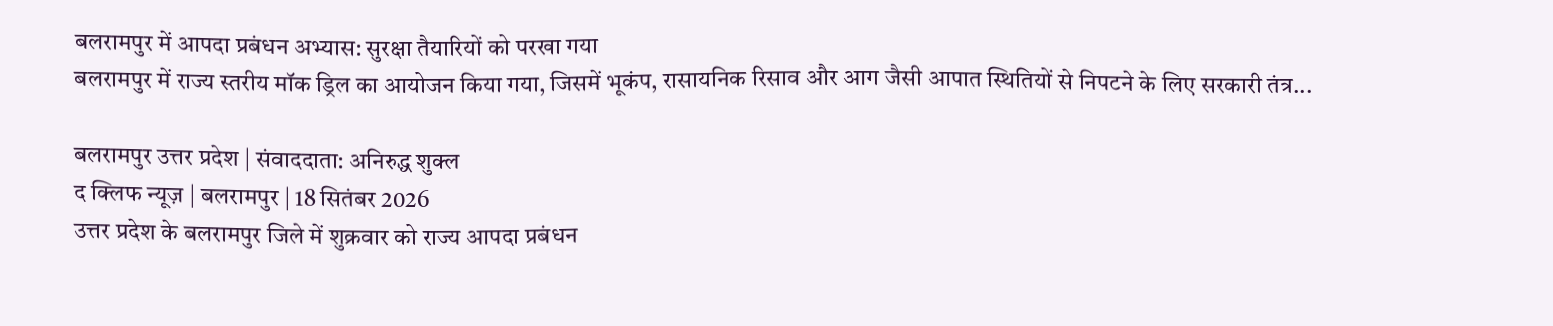बलरामपुर में आपदा प्रबंधन अभ्यास: सुरक्षा तैयारियों को परखा गया
बलरामपुर में राज्य स्तरीय मॉक ड्रिल का आयोजन किया गया, जिसमें भूकंप, रासायनिक रिसाव और आग जैसी आपात स्थितियों से निपटने के लिए सरकारी तंत्र...

बलरामपुर उत्तर प्रदेश | संवाददाता: अनिरुद्ध शुक्ल
द क्लिफ न्यूज़ | बलरामपुर | 18 सितंबर 2026
उत्तर प्रदेश के बलरामपुर जिले में शुक्रवार को राज्य आपदा प्रबंधन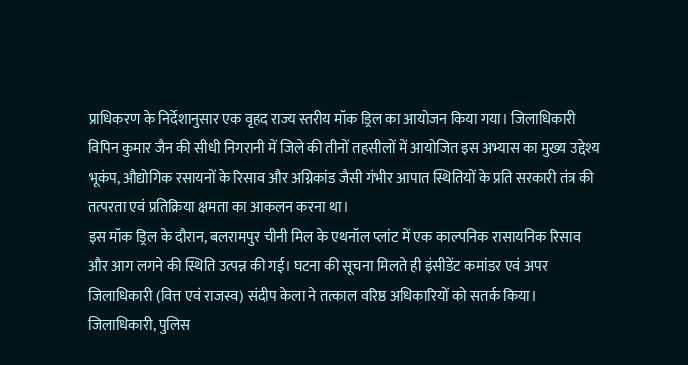प्राधिकरण के निर्देशानुसार एक वृहद राज्य स्तरीय मॉक ड्रिल का आयोजन किया गया। जिलाधिकारी विपिन कुमार जैन की सीधी निगरानी में जिले की तीनों तहसीलों में आयोजित इस अभ्यास का मुख्य उद्देश्य भूकंप, औद्योगिक रसायनों के रिसाव और अग्निकांड जैसी गंभीर आपात स्थितियों के प्रति सरकारी तंत्र की तत्परता एवं प्रतिक्रिया क्षमता का आकलन करना था।
इस मॉक ड्रिल के दौरान, बलरामपुर चीनी मिल के एथनॉल प्लांट में एक काल्पनिक रासायनिक रिसाव और आग लगने की स्थिति उत्पन्न की गई। घटना की सूचना मिलते ही इंसीडेंट कमांडर एवं अपर जिलाधिकारी (वित्त एवं राजस्व) संदीप केला ने तत्काल वरिष्ठ अधिकारियों को सतर्क किया। जिलाधिकारी, पुलिस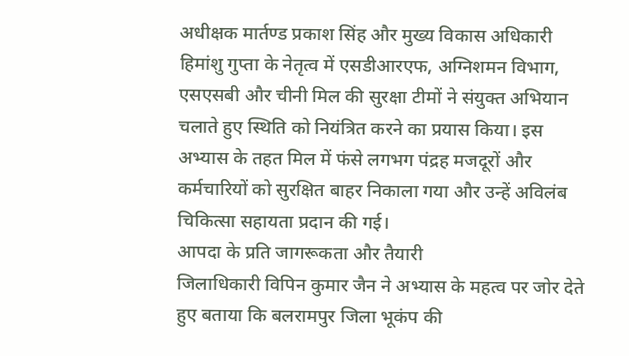अधीक्षक मार्तण्ड प्रकाश सिंह और मुख्य विकास अधिकारी हिमांशु गुप्ता के नेतृत्व में एसडीआरएफ, अग्निशमन विभाग, एसएसबी और चीनी मिल की सुरक्षा टीमों ने संयुक्त अभियान चलाते हुए स्थिति को नियंत्रित करने का प्रयास किया। इस अभ्यास के तहत मिल में फंसे लगभग पंद्रह मजदूरों और कर्मचारियों को सुरक्षित बाहर निकाला गया और उन्हें अविलंब चिकित्सा सहायता प्रदान की गई।
आपदा के प्रति जागरूकता और तैयारी
जिलाधिकारी विपिन कुमार जैन ने अभ्यास के महत्व पर जोर देते हुए बताया कि बलरामपुर जिला भूकंप की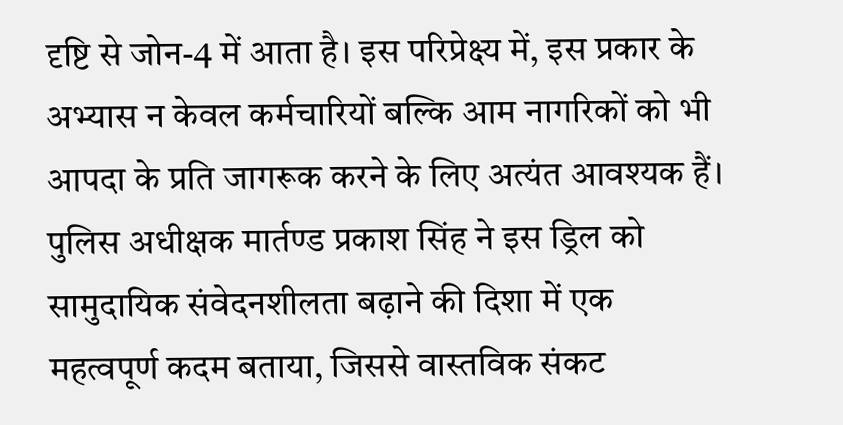दृष्टि से जोन-4 में आता है। इस परिप्रेक्ष्य में, इस प्रकार के अभ्यास न केवल कर्मचारियों बल्कि आम नागरिकों को भी आपदा के प्रति जागरूक करने के लिए अत्यंत आवश्यक हैं। पुलिस अधीक्षक मार्तण्ड प्रकाश सिंह ने इस ड्रिल को सामुदायिक संवेदनशीलता बढ़ाने की दिशा में एक महत्वपूर्ण कदम बताया, जिससे वास्तविक संकट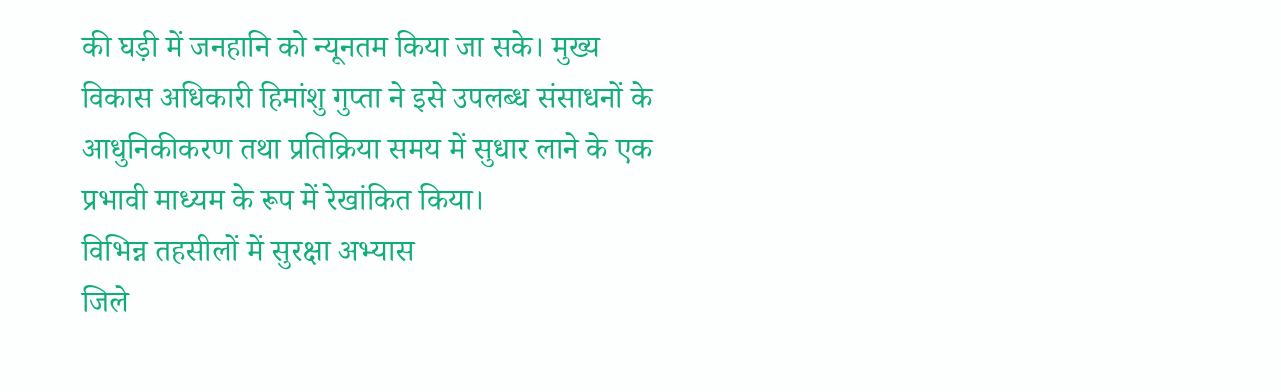की घड़ी में जनहानि को न्यूनतम किया जा सके। मुख्य विकास अधिकारी हिमांशु गुप्ता ने इसे उपलब्ध संसाधनों के आधुनिकीकरण तथा प्रतिक्रिया समय में सुधार लाने के एक प्रभावी माध्यम के रूप में रेखांकित किया।
विभिन्न तहसीलों में सुरक्षा अभ्यास
जिले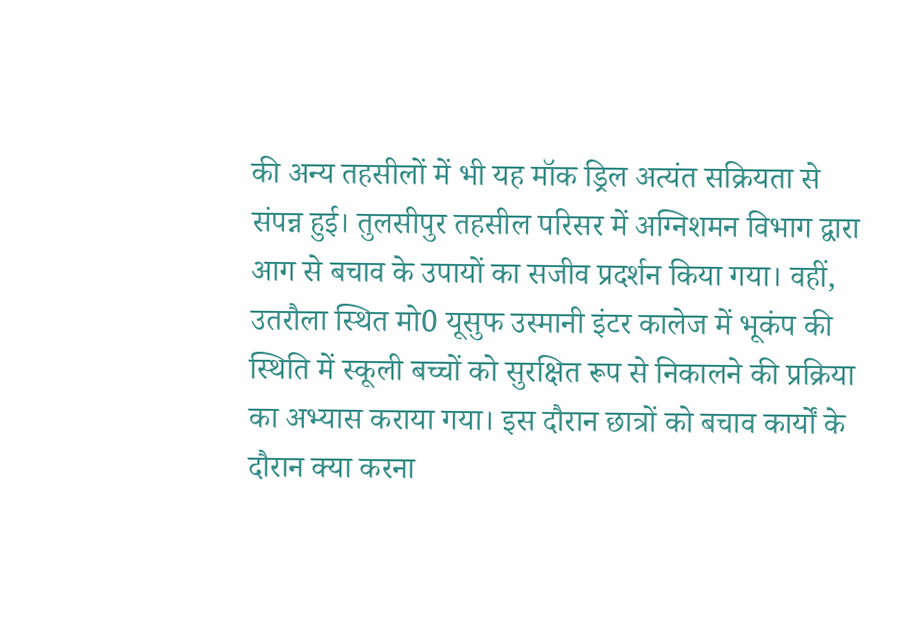की अन्य तहसीलों में भी यह मॉक ड्रिल अत्यंत सक्रियता से संपन्न हुई। तुलसीपुर तहसील परिसर में अग्निशमन विभाग द्वारा आग से बचाव के उपायों का सजीव प्रदर्शन किया गया। वहीं, उतरौला स्थित मो0 यूसुफ उस्मानी इंटर कालेज में भूकंप की स्थिति में स्कूली बच्चों को सुरक्षित रूप से निकालने की प्रक्रिया का अभ्यास कराया गया। इस दौरान छात्रों को बचाव कार्यों के दौरान क्या करना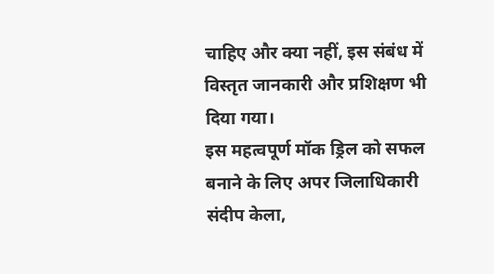चाहिए और क्या नहीं, इस संबंध में विस्तृत जानकारी और प्रशिक्षण भी दिया गया।
इस महत्वपूर्ण मॉक ड्रिल को सफल बनाने के लिए अपर जिलाधिकारी संदीप केला,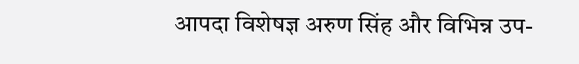आपदा विशेषज्ञ अरुण सिंह और विभिन्न उप-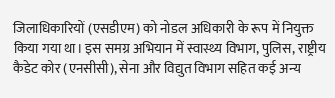जिलाधिकारियों (एसडीएम) को नोडल अधिकारी के रूप में नियुक्त किया गया था। इस समग्र अभियान में स्वास्थ्य विभाग, पुलिस, राष्ट्रीय कैडेट कोर (एनसीसी), सेना और विद्युत विभाग सहित कई अन्य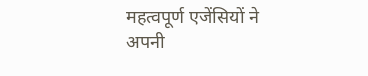महत्वपूर्ण एजेंसियों ने अपनी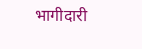भागीदारी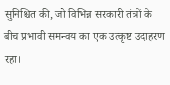सुनिश्चित की, जो विभिन्न सरकारी तंत्रों के बीच प्रभावी समन्वय का एक उत्कृष्ट उदाहरण रहा।